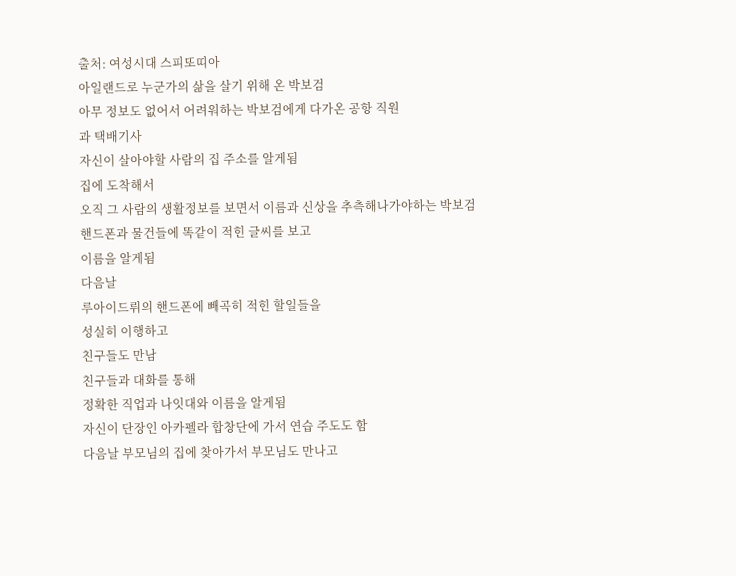출처: 여성시대 스피또띠아
아일랜드로 누군가의 삶을 살기 위해 온 박보검
아무 정보도 없어서 어려워하는 박보검에게 다가온 공항 직원
과 택배기사
자신이 살아야할 사람의 집 주소를 알게됨
집에 도착해서
오직 그 사람의 생활정보를 보면서 이름과 신상을 추측해나가야하는 박보검
핸드폰과 물건들에 똑같이 적힌 글씨를 보고
이름을 알게됨
다음날
루아이드뤼의 핸드폰에 빼곡히 적힌 할일들을
성실히 이행하고
친구들도 만남
친구들과 대화를 통해
정확한 직업과 나잇대와 이름을 알게됨
자신이 단장인 아카펠라 합창단에 가서 연습 주도도 함
다음날 부모님의 집에 찾아가서 부모님도 만나고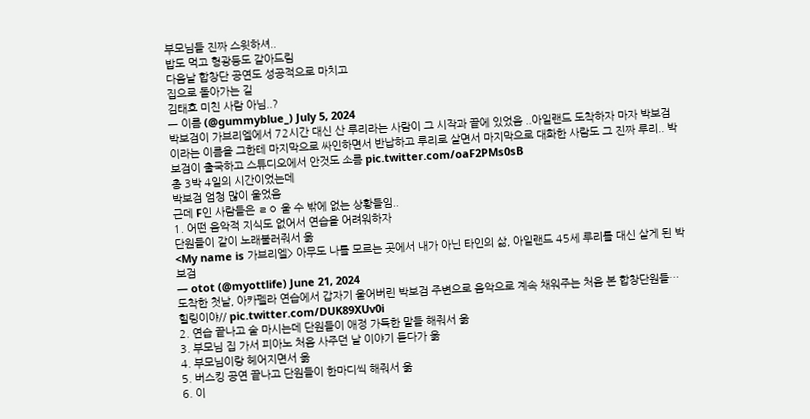부모님들 진짜 스윗하셔..
밥도 먹고 형광등도 갈아드림
다음날 합창단 공연도 성공적으로 마치고
집으로 돌아가는 길
김태호 미친 사람 아님..?
— 이름 (@gummyblue_) July 5, 2024
박보검이 가브리엘에서 72시간 대신 산 루리라는 사람이 그 시작과 끝에 있었음 ..아일랜드 도착하자 마자 박보검이라는 이름을 그한테 마지막으로 싸인하면서 반납하고 루리로 살면서 마지막으로 대화한 사람도 그 진짜 루리.. 박보검이 출국하고 스튜디오에서 안것도 소름 pic.twitter.com/oaF2PMs0sB
총 3박 4일의 시간이었는데
박보검 엄청 많이 울었음
근데 F인 사람들은 ㄹㅇ 울 수 밖에 없는 상황들임..
1. 어떤 음악적 지식도 없어서 연습을 어려워하자
단원들이 같이 노래불러줘서 욺
<My name is 가브리엘> 아무도 나를 모르는 곳에서 내가 아닌 타인의 삶, 아일랜드 45세 루리를 대신 살게 된 박보검
— otot (@myottlife) June 21, 2024
도착한 첫날, 아카펠라 연습에서 갑자기 울어버린 박보검 주변으로 음악으로 계속 채워주는 처음 본 합창단원들…힐링이야// pic.twitter.com/DUK89XUv0i
2. 연습 끝나고 술 마시는데 단원들이 애정 가득한 말들 해줘서 욺
3. 부모님 집 가서 피아노 처음 사주던 날 이야기 듣다가 욺
4. 부모님이랑 헤어지면서 욺
5. 버스킹 공연 끝나고 단원들이 한마디씩 해줘서 욺
6. 이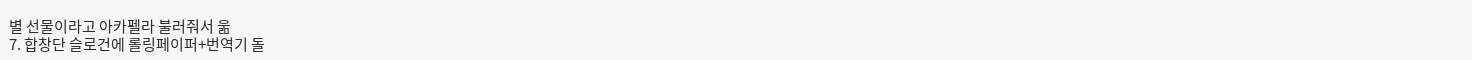별 선물이라고 아카펠라 불러줘서 욺
7. 합창단 슬로건에 롤링페이퍼+번역기 돌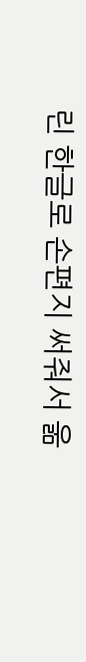린 한글로 손편지 써줘서 욺